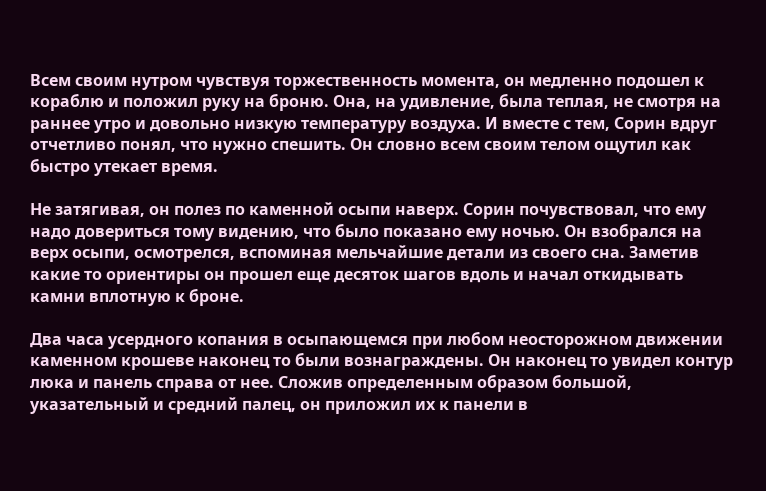Всем своим нутром чувствуя торжественность момента, он медленно подошел к кораблю и положил руку на броню. Она, на удивление, была теплая, не смотря на раннее утро и довольно низкую температуру воздуха. И вместе с тем, Сорин вдруг отчетливо понял, что нужно спешить. Он словно всем своим телом ощутил как быстро утекает время.

Не затягивая, он полез по каменной осыпи наверх. Сорин почувствовал, что ему надо довериться тому видению, что было показано ему ночью. Он взобрался на верх осыпи, осмотрелся, вспоминая мельчайшие детали из своего сна. Заметив какие то ориентиры он прошел еще десяток шагов вдоль и начал откидывать камни вплотную к броне.

Два часа усердного копания в осыпающемся при любом неосторожном движении каменном крошеве наконец то были вознаграждены. Он наконец то увидел контур люка и панель справа от нее. Сложив определенным образом большой, указательный и средний палец, он приложил их к панели в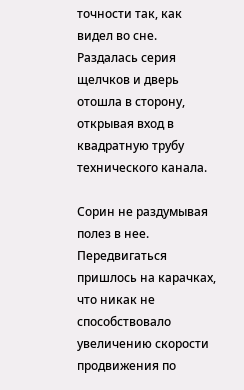точности так, как видел во сне. Раздалась серия щелчков и дверь отошла в сторону, открывая вход в квадратную трубу технического канала.

Сорин не раздумывая полез в нее. Передвигаться пришлось на карачках, что никак не способствовало увеличению скорости продвижения по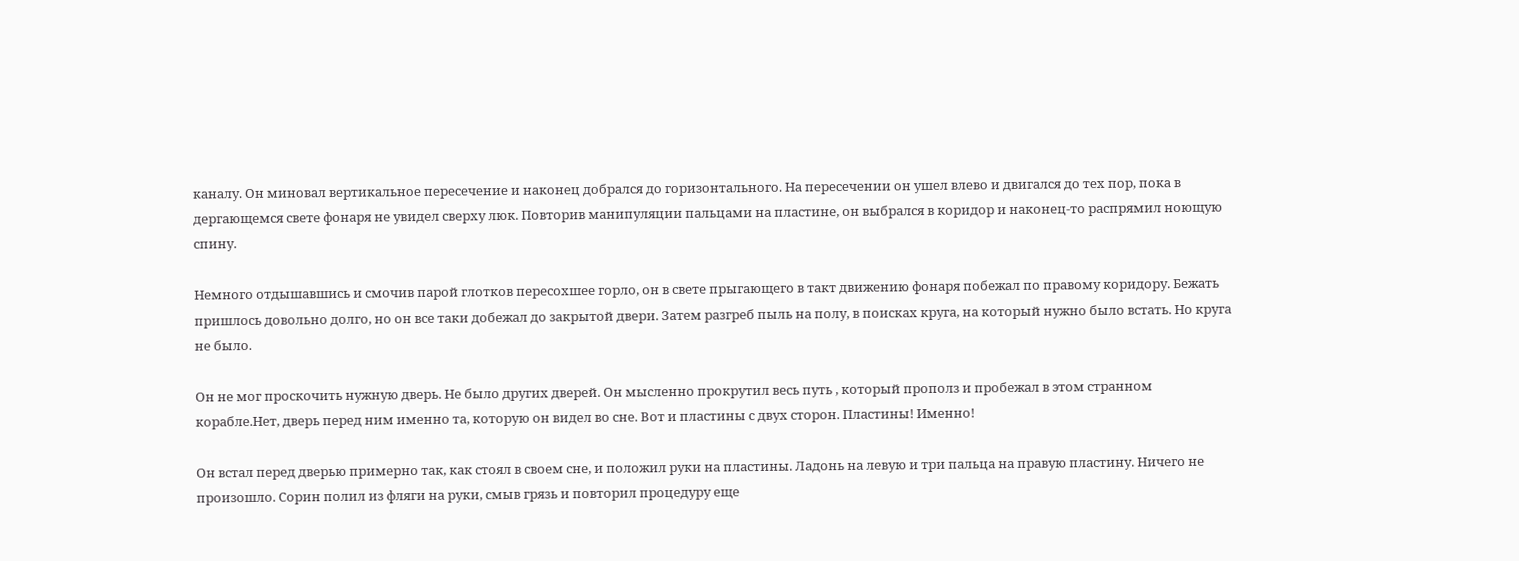каналу. Он миновал вертикальное пересечение и наконец добрался до горизонтального. На пересечении он ушел влево и двигался до тех пор, пока в дергающемся свете фонаря не увидел сверху люк. Повторив манипуляции пальцами на пластине, он выбрался в коридор и наконец-то распрямил ноющую спину.

Немного отдышавшись и смочив парой глотков пересохшее горло, он в свете прыгающего в такт движению фонаря побежал по правому коридору. Бежать пришлось довольно долго, но он все таки добежал до закрытой двери. Затем разгреб пыль на полу, в поисках круга, на который нужно было встать. Но круга не было.

Он не мог проскочить нужную дверь. Не было других дверей. Он мысленно прокрутил весь путь , который прополз и пробежал в этом странном корабле.Нет, дверь перед ним именно та, которую он видел во сне. Вот и пластины с двух сторон. Пластины! Именно!

Он встал перед дверью примерно так, как стоял в своем сне, и положил руки на пластины. Ладонь на левую и три пальца на правую пластину. Ничего не произошло. Сорин полил из фляги на руки, смыв грязь и повторил процедуру еще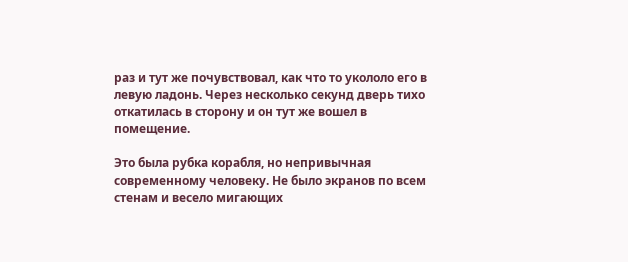раз и тут же почувствовал, как что то укололо его в левую ладонь. Через несколько секунд дверь тихо откатилась в сторону и он тут же вошел в помещение.

Это была рубка корабля, но непривычная современному человеку. Не было экранов по всем стенам и весело мигающих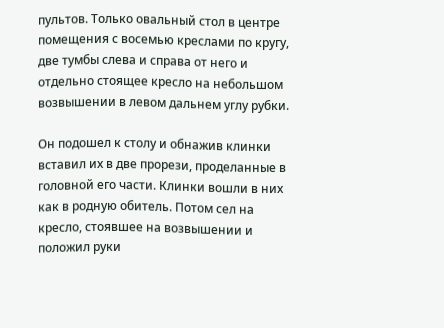пультов. Только овальный стол в центре помещения с восемью креслами по кругу, две тумбы слева и справа от него и отдельно стоящее кресло на небольшом возвышении в левом дальнем углу рубки.

Он подошел к столу и обнажив клинки вставил их в две прорези, проделанные в головной его части. Клинки вошли в них как в родную обитель. Потом сел на кресло, стоявшее на возвышении и положил руки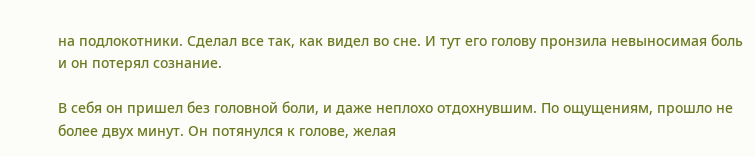на подлокотники. Сделал все так, как видел во сне. И тут его голову пронзила невыносимая боль и он потерял сознание.

В себя он пришел без головной боли, и даже неплохо отдохнувшим. По ощущениям, прошло не более двух минут. Он потянулся к голове, желая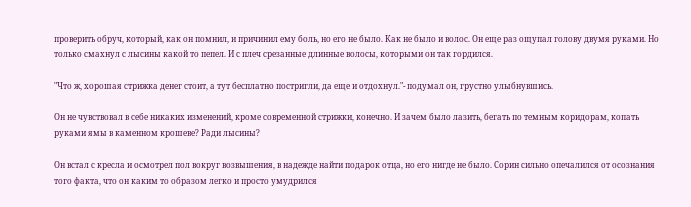проверить обруч, который, как он помнил, и причинил ему боль, но его не было. Как не было и волос. Он еще раз ощупал голову двумя руками. Но только смахнул с лысины какой то пепел. И с плеч срезанные длинные волосы, которыми он так гордился.

"Что ж, хорошая стрижка денег стоит, а тут бесплатно постригли, да еще и отдохнул."- подумал он, грустно улыбнувшись.

Он не чувствовал в себе никаких изменений, кроме современной стрижки, конечно. И зачем было лазить, бегать по темным коридорам, копать руками ямы в каменном крошеве? Ради лысины?

Он встал с кресла и осмотрел пол вокруг возвышения, в надежде найти подарок отца, но его нигде не было. Сорин сильно опечалился от осознания того факта, что он каким то образом легко и просто умудрился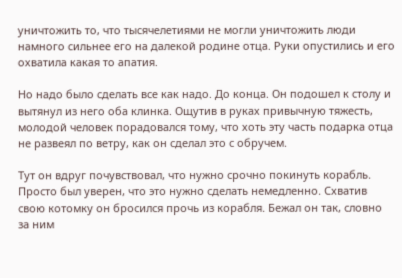уничтожить то, что тысячелетиями не могли уничтожить люди намного сильнее его на далекой родине отца. Руки опустились и его охватила какая то апатия.

Но надо было сделать все как надо. До конца. Он подошел к столу и вытянул из него оба клинка. Ощутив в руках привычную тяжесть, молодой человек порадовался тому, что хоть эту часть подарка отца не развеял по ветру, как он сделал это с обручем.

Тут он вдруг почувствовал, что нужно срочно покинуть корабль. Просто был уверен, что это нужно сделать немедленно. Схватив свою котомку он бросился прочь из корабля. Бежал он так, словно за ним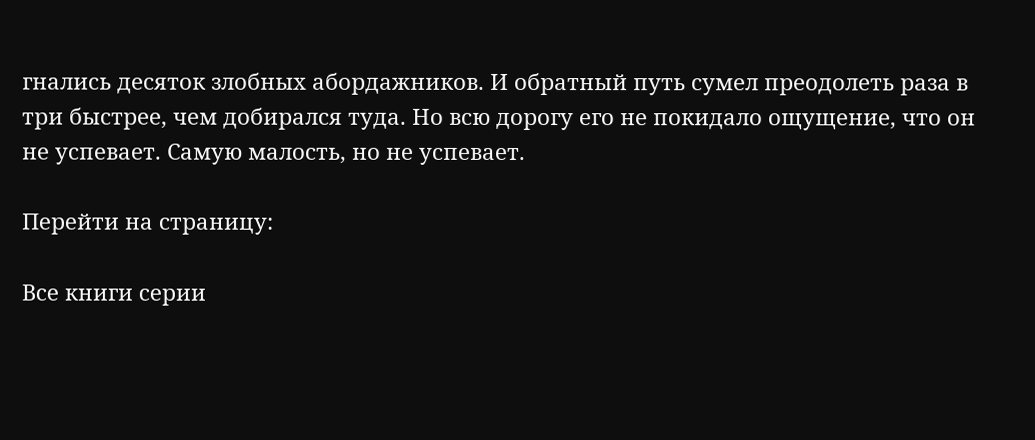гнались десяток злобных абордажников. И обратный путь сумел преодолеть раза в три быстрее, чем добирался туда. Но всю дорогу его не покидало ощущение, что он не успевает. Самую малость, но не успевает.

Перейти на страницу:

Все книги серии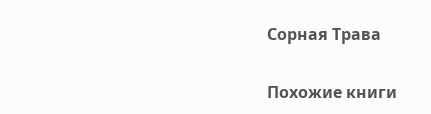Сорная Трава

Похожие книги